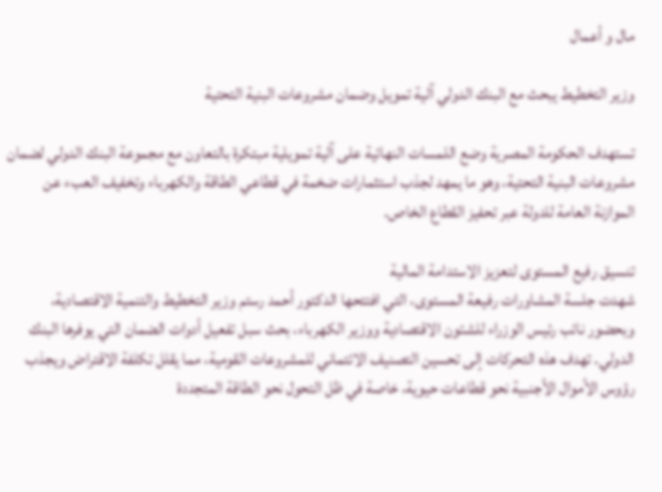مال و أعمال

وزير التخطيط يبحث مع البنك الدولي آلية تمويل وضمان مشروعات البنية التحتية

تستهدف الحكومة المصرية وضع اللمسات النهائية على آلية تمويلية مبتكرة بالتعاون مع مجموعة البنك الدولي لضمان مشروعات البنية التحتية، وهو ما يمهد لجذب استثمارات ضخمة في قطاعي الطاقة والكهرباء وتخفيف العبء عن الموازنة العامة للدولة عبر تحفيز القطاع الخاص.

تنسيق رفيع المستوى لتعزيز الاستدامة المالية
شهدت جلسة المشاورات رفيعة المستوى، التي افتتحها الدكتور أحمد رستم وزير التخطيط والتنمية الاقتصادية، وبحضور نائب رئيس الوزراء للشئون الاقتصادية ووزير الكهرباء، بحث سبل تفعيل أدوات الضمان التي يوفرها البنك الدولي. تهدف هذه التحركات إلى تحسين التصنيف الائتماني للمشروعات القومية، مما يقلل تكلفة الاقتراض ويجذب رؤوس الأموال الأجنبية نحو قطاعات حيوية، خاصة في ظل التحول نحو الطاقة المتجددة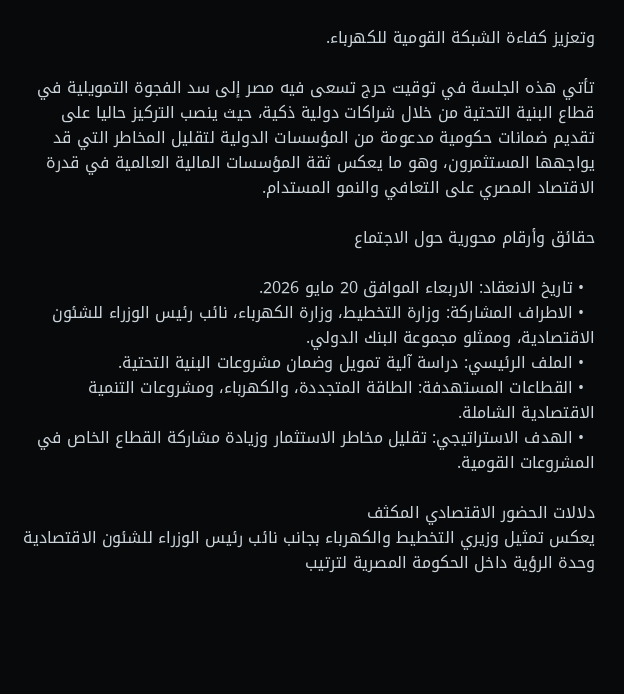وتعزيز كفاءة الشبكة القومية للكهرباء.

تأتي هذه الجلسة في توقيت حرج تسعى فيه مصر إلى سد الفجوة التمويلية في قطاع البنية التحتية من خلال شراكات دولية ذكية، حيث ينصب التركيز حاليا على تقديم ضمانات حكومية مدعومة من المؤسسات الدولية لتقليل المخاطر التي قد يواجهها المستثمرون، وهو ما يعكس ثقة المؤسسات المالية العالمية في قدرة الاقتصاد المصري على التعافي والنمو المستدام.

حقائق وأرقام محورية حول الاجتماع

  • تاريخ الانعقاد: الاربعاء الموافق 20 مايو 2026.
  • الاطراف المشاركة: وزارة التخطيط، وزارة الكهرباء، نائب رئيس الوزراء للشئون الاقتصادية، وممثلو مجموعة البنك الدولي.
  • الملف الرئيسي: دراسة آلية تمويل وضمان مشروعات البنية التحتية.
  • القطاعات المستهدفة: الطاقة المتجددة، والكهرباء، ومشروعات التنمية الاقتصادية الشاملة.
  • الهدف الاستراتيجي: تقليل مخاطر الاستثمار وزيادة مشاركة القطاع الخاص في المشروعات القومية.

دلالات الحضور الاقتصادي المكثف
يعكس تمثيل وزيري التخطيط والكهرباء بجانب نائب رئيس الوزراء للشئون الاقتصادية وحدة الرؤية داخل الحكومة المصرية لترتيب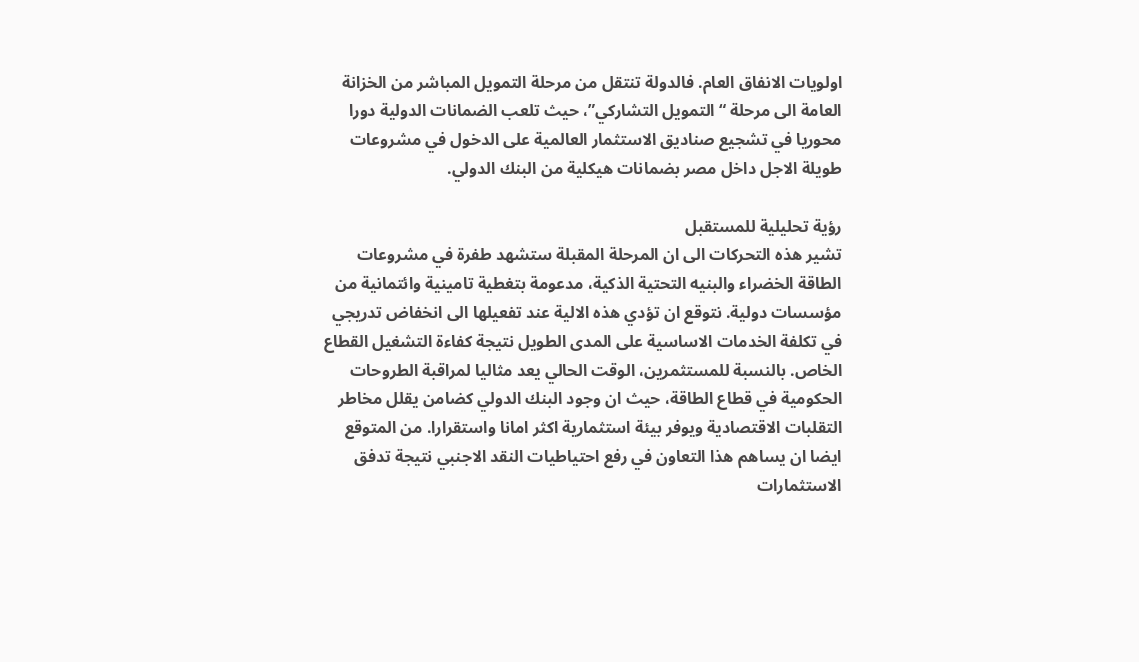اولويات الانفاق العام. فالدولة تنتقل من مرحلة التمويل المباشر من الخزانة العامة الى مرحلة “التمويل التشاركي”، حيث تلعب الضمانات الدولية دورا محوريا في تشجيع صناديق الاستثمار العالمية على الدخول في مشروعات طويلة الاجل داخل مصر بضمانات هيكلية من البنك الدولي.

رؤية تحليلية للمستقبل
تشير هذه التحركات الى ان المرحلة المقبلة ستشهد طفرة في مشروعات الطاقة الخضراء والبنيه التحتية الذكية، مدعومة بتغطية تامينية وائتمانية من مؤسسات دولية. نتوقع ان تؤدي هذه الالية عند تفعيلها الى انخفاض تدريجي في تكلفة الخدمات الاساسية على المدى الطويل نتيجة كفاءة التشغيل القطاع الخاص. بالنسبة للمستثمرين، الوقت الحالي يعد مثاليا لمراقبة الطروحات الحكومية في قطاع الطاقة، حيث ان وجود البنك الدولي كضامن يقلل مخاطر التقلبات الاقتصادية ويوفر بيئة استثمارية اكثر امانا واستقرارا. من المتوقع ايضا ان يساهم هذا التعاون في رفع احتياطيات النقد الاجنبي نتيجة تدفق الاستثمارات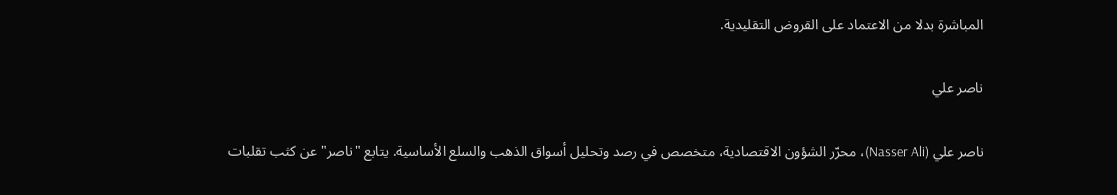المباشرة بدلا من الاعتماد على القروض التقليدية.

ناصر علي

ناصر علي (Nasser Ali)، محرّر الشؤون الاقتصادية، متخصص في رصد وتحليل أسواق الذهب والسلع الأساسية. يتابع "ناصر" عن كثب تقلبات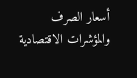أسعار الصرف والمؤشرات الاقتصادية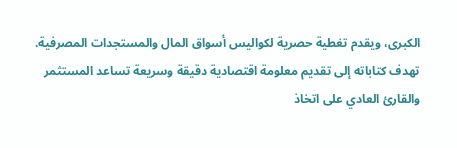الكبرى، ويقدم تغطية حصرية لكواليس أسواق المال والمستجدات المصرفية. تهدف كتاباته إلى تقديم معلومة اقتصادية دقيقة وسريعة تساعد المستثمر والقارئ العادي على اتخاذ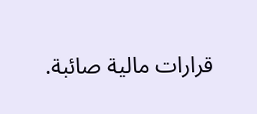قرارات مالية صائبة.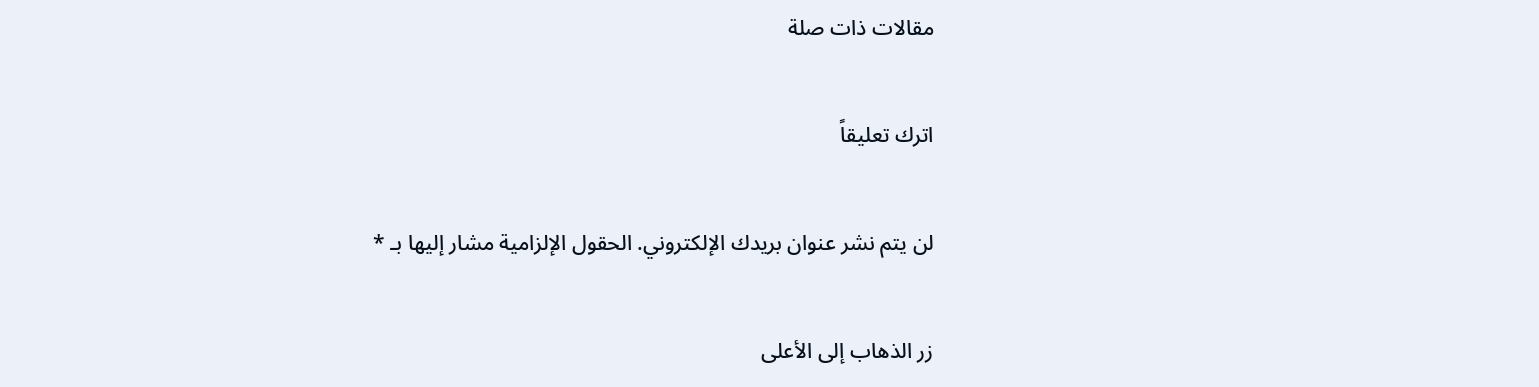مقالات ذات صلة

اترك تعليقاً

لن يتم نشر عنوان بريدك الإلكتروني. الحقول الإلزامية مشار إليها بـ *

زر الذهاب إلى الأعلى